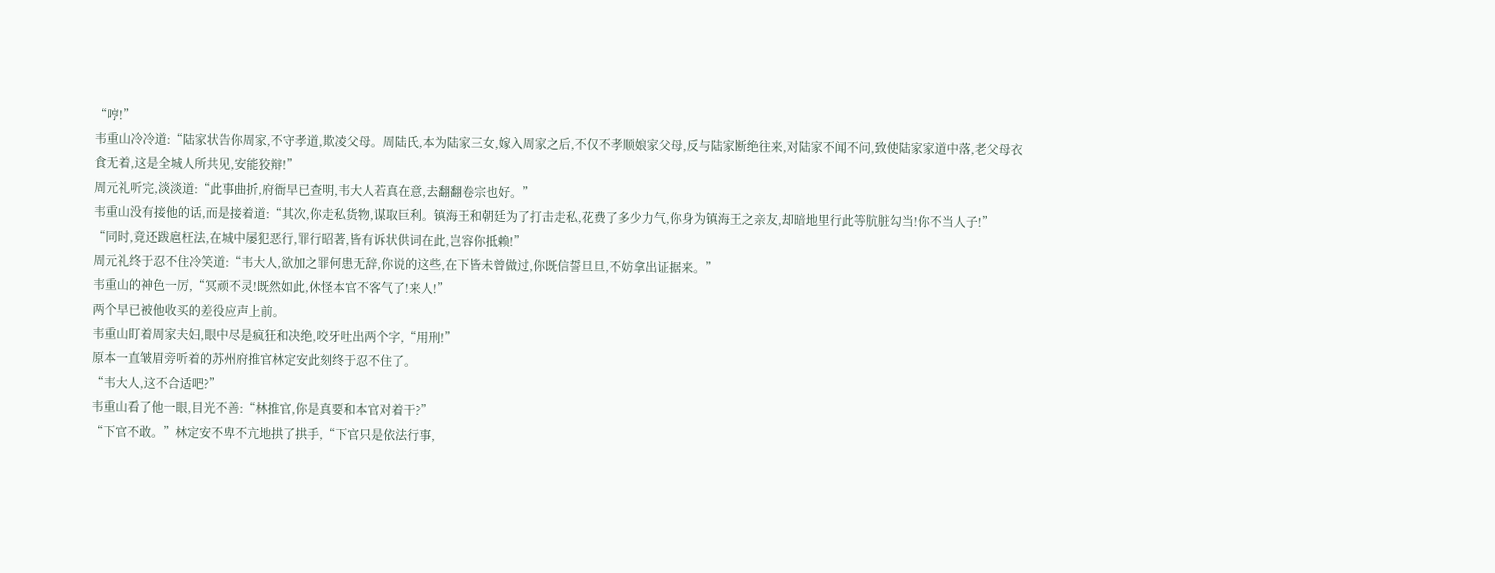“哼!”
韦重山冷冷道:“陆家状告你周家,不守孝道,欺凌父母。周陆氏,本为陆家三女,嫁入周家之后,不仅不孝顺娘家父母,反与陆家断绝往来,对陆家不闻不问,致使陆家家道中落,老父母衣食无着,这是全城人所共见,安能狡辩!”
周元礼听完,淡淡道:“此事曲折,府衙早已查明,韦大人若真在意,去翻翻卷宗也好。”
韦重山没有接他的话,而是接着道:“其次,你走私货物,谋取巨利。镇海王和朝廷为了打击走私,花费了多少力气,你身为镇海王之亲友,却暗地里行此等肮脏勾当!你不当人子!”
“同时,竟还跋扈枉法,在城中屡犯恶行,罪行昭著,皆有诉状供词在此,岂容你抵赖!”
周元礼终于忍不住冷笑道:“韦大人,欲加之罪何患无辞,你说的这些,在下皆未曾做过,你既信誓旦旦,不妨拿出证据来。”
韦重山的神色一厉,“冥顽不灵!既然如此,休怪本官不客气了!来人!”
两个早已被他收买的差役应声上前。
韦重山盯着周家夫妇,眼中尽是疯狂和决绝,咬牙吐出两个字,“用刑!”
原本一直皱眉旁听着的苏州府推官林定安此刻终于忍不住了。
“韦大人,这不合适吧?”
韦重山看了他一眼,目光不善:“林推官,你是真要和本官对着干?”
“下官不敢。”林定安不卑不亢地拱了拱手,“下官只是依法行事,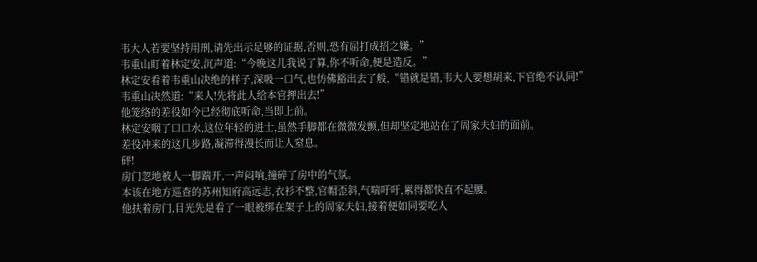韦大人若要坚持用刑,请先出示足够的证据,否则,恐有屈打成招之嫌。”
韦重山盯着林定安,沉声道:“今晚这儿我说了算,你不听命,便是造反。”
林定安看着韦重山决绝的样子,深吸一口气,也仿佛豁出去了般,“错就是错,韦大人要想胡来,下官绝不认同!”
韦重山决然道:“来人!先将此人给本官押出去!”
他笼络的差役如今已经彻底听命,当即上前。
林定安咽了口口水,这位年轻的进士,虽然手脚都在微微发颤,但却坚定地站在了周家夫妇的面前。
差役冲来的这几步路,凝滞得漫长而让人窒息。
砰!
房门忽地被人一脚踹开,一声闷响,撞碎了房中的气氛。
本该在地方巡查的苏州知府高远志,衣衫不整,官帽歪斜,气喘吁吁,累得都快直不起腰。
他扶着房门,目光先是看了一眼被绑在架子上的周家夫妇,接着便如同要吃人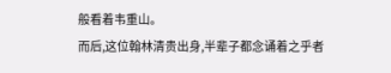般看着韦重山。
而后,这位翰林清贵出身,半辈子都念诵着之乎者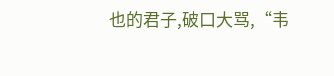也的君子,破口大骂,“韦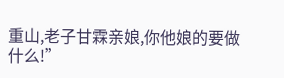重山,老子甘霖亲娘,你他娘的要做什么!”